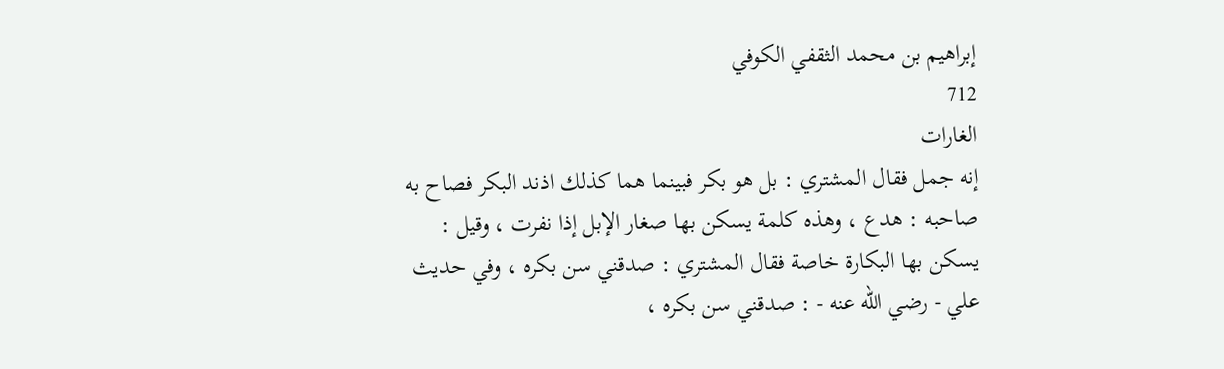إبراهيم بن محمد الثقفي الكوفي
712
الغارات
إنه جمل فقال المشتري : بل هو بكر فبينما هما كذلك اذند البكر فصاح به صاحبه : هدع ، وهذه كلمة يسكن بها صغار الإبل إذا نفرت ، وقيل : يسكن بها البكارة خاصة فقال المشتري : صدقني سن بكره ، وفي حديث علي - رضي الله عنه - : صدقني سن بكره ،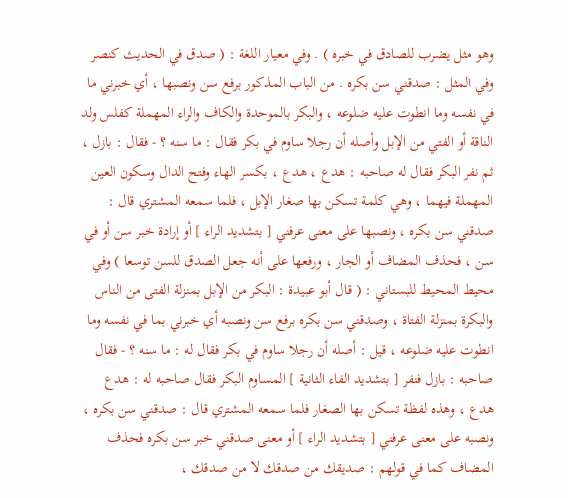وهو مثل يضرب للصادق في خبره ) . وفي معيار اللغة : ( صدق في الحديث كنصر وفي المثل : صدقني سن بكره . من الباب المذكور برفع سن ونصبها ، أي خبرني ما في نفسه وما انطوت عليه ضلوعه ، والبكر بالموحدة والكاف والراء المهملة كفلس ولد الناقة أو الفتي من الإبل وأصله أن رجلا ساوم في بكر فقال : ما سنه ؟ - فقال : بازل ، ثم نفر البكر فقال له صاحبه : هدع ، هدع ، بكسر الهاء وفتح الدال وسكون العين المهملة فيهما ، وهي كلمة تسكن بها صغار الإبل ، فلما سمعه المشتري قال : صدقني سن بكره ، ونصبها على معنى عرفني [ بتشديد الراء ] أو إرادة خبر سن أو في سن ، فحذف المضاف أو الجار ، ورفعها على أنه جعل الصدق للسن توسعا ) وفي محيط المحيط للبستاني : ( قال أبو عبيدة : البكر من الإبل بمنزلة الفتى من الناس والبكرة بمنزلة الفتاة ، وصدقني سن بكره برفع سن ونصبه أي خبرني بما في نفسه وما انطوت عليه ضلوعه ، قيل : أصله أن رجلا ساوم في بكر فقال له : ما سنه ؟ - فقال صاحبه : بازل فنفر [ بتشديد الفاء الثانية ] المساوم البكر فقال صاحبه له : هدع هدع ، وهذه لفظة تسكن بها الصغار فلما سمعه المشتري قال : صدقني سن بكره ، ونصبه على معنى عرفني [ بتشديد الراء ] أو معنى صدقني خبر سن بكره فحذف المضاف كما في قولهم : صديقك من صدقك لا من صدقك ،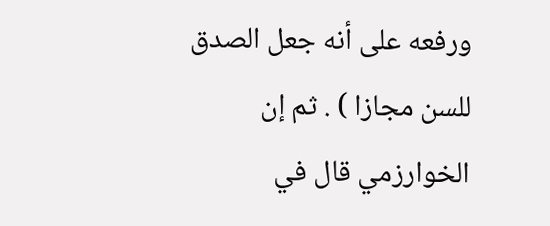ورفعه على أنه جعل الصدق للسن مجازا ) . ثم إن الخوارزمي قال في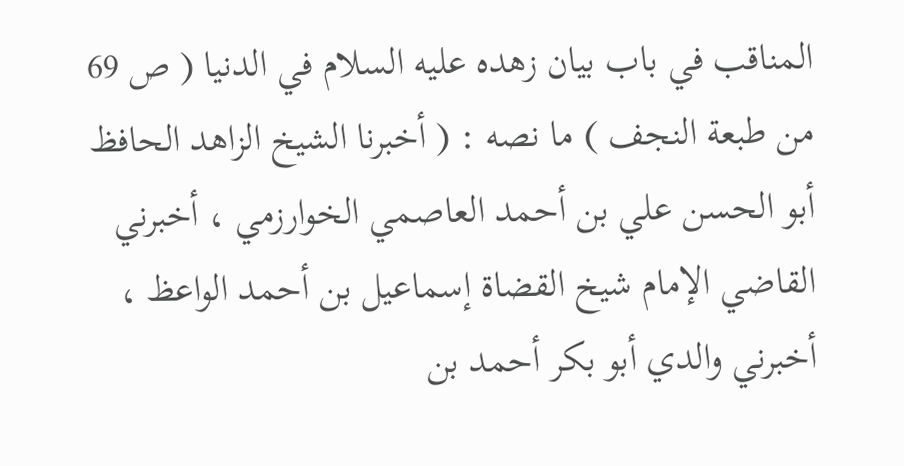المناقب في باب بيان زهده عليه السلام في الدنيا ( ص 69 من طبعة النجف ) ما نصه : ( أخبرنا الشيخ الزاهد الحافظ أبو الحسن علي بن أحمد العاصمي الخوارزمي ، أخبرني القاضي الإمام شيخ القضاة إسماعيل بن أحمد الواعظ ، أخبرني والدي أبو بكر أحمد بن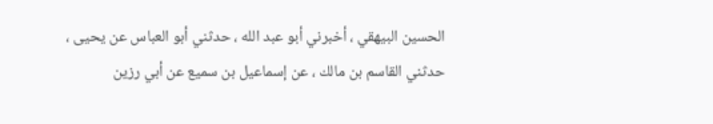الحسين البيهقي ، أخبرني أبو عبد الله ، حدثني أبو العباس عن يحيى ، حدثني القاسم بن مالك ، عن إسماعيل بن سميع عن أبي رزين